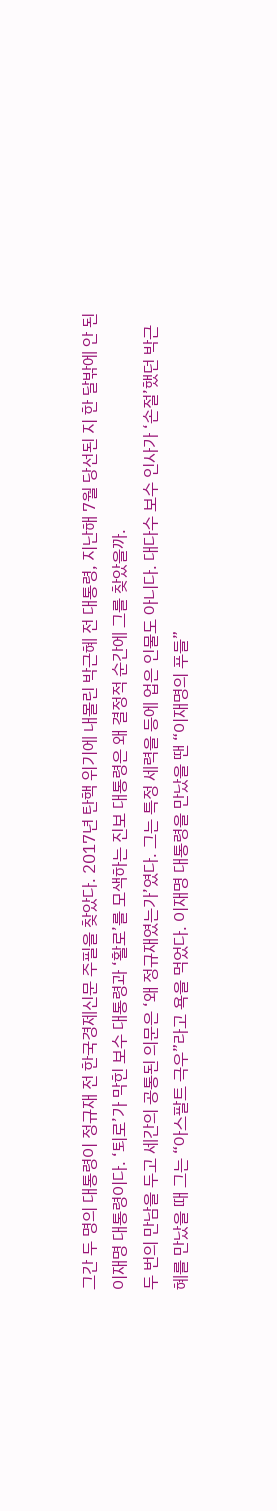그간 두 명의 대통령이 정규재 전 한국경제신문 주필을 찾았다. 2017년 탄핵 위기에 내몰린 박근혜 전 대통령, 지난해 7월 당선된 지 한 달밖에 안 된 이재명 대통령이다. ‘퇴로’가 막힌 보수 대통령과 ‘활로’를 모색하는 진보 대통령은 왜 결정적 순간에 그를 찾았을까.
두 번의 만남을 두고 세간의 공통된 의문은 ‘왜 정규재였는가’였다. 그는 특정 세력을 등에 업은 인물도 아니다. 대다수 보수 인사가 ‘손절’했던 박근혜를 만났을 때 그는 “아스팔트 극우”라고 욕을 먹었다. 이재명 대통령을 만났을 땐 “이재명의 푸들”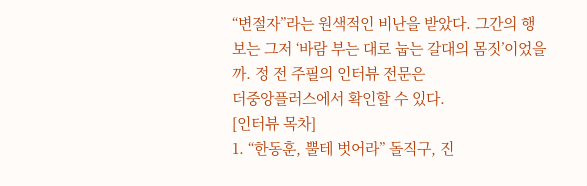“변절자”라는 원색적인 비난을 받았다. 그간의 행보는 그저 ‘바람 부는 대로 눕는 갈대의 몸짓’이었을까. 정 전 주필의 인터뷰 전문은
더중앙플러스에서 확인할 수 있다.
[인터뷰 목차]
1. “한동훈, 뿔테 벗어라” 돌직구, 진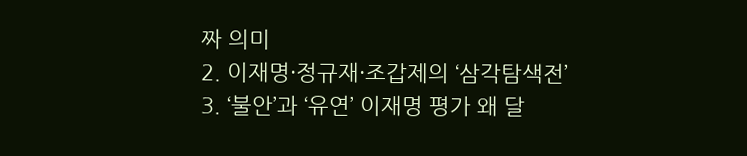짜 의미
2. 이재명·정규재·조갑제의 ‘삼각탐색전’
3. ‘불안’과 ‘유연’ 이재명 평가 왜 달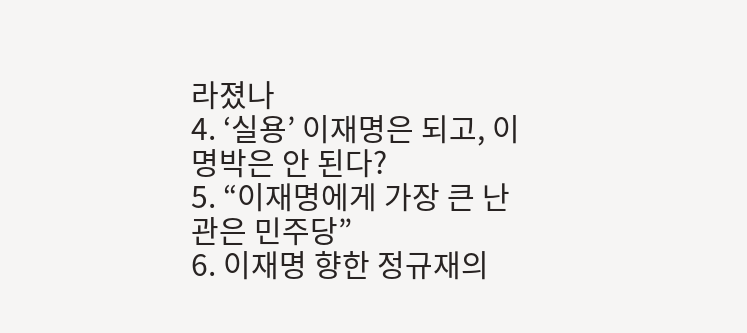라졌나
4. ‘실용’ 이재명은 되고, 이명박은 안 된다?
5. “이재명에게 가장 큰 난관은 민주당”
6. 이재명 향한 정규재의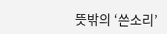뜻밖의 ‘쓴소리’